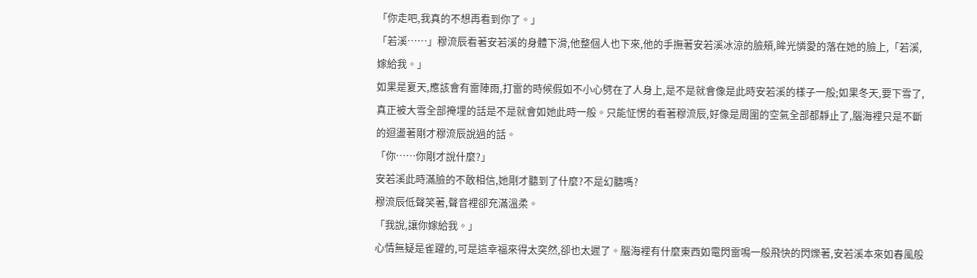「你走吧,我真的不想再看到你了。」
「若溪……」穆流辰看著安若溪的身體下滑,他整個人也下來,他的手撫著安若溪冰涼的臉頰,眸光憐愛的落在她的臉上,「若溪,嫁給我。」
如果是夏天,應該會有雷陣雨,打雷的時候假如不小心劈在了人身上,是不是就會像是此時安若溪的樣子一般;如果冬天,要下雪了,真正被大雪全部掩埋的話是不是就會如她此時一般。只能怔愣的看著穆流辰,好像是周圍的空氣全部都靜止了,腦海裡只是不斷的迴盪著剛才穆流辰說過的話。
「你……你剛才說什麼?」
安若溪此時滿臉的不敢相信,她剛才聽到了什麼?不是幻聽嗎?
穆流辰低聲笑著,聲音裡卻充滿溫柔。
「我說,讓你嫁給我。」
心情無疑是雀躍的,可是這幸福來得太突然,卻也太遲了。腦海裡有什麼東西如電閃雷鳴一般飛快的閃爍著,安若溪本來如春風般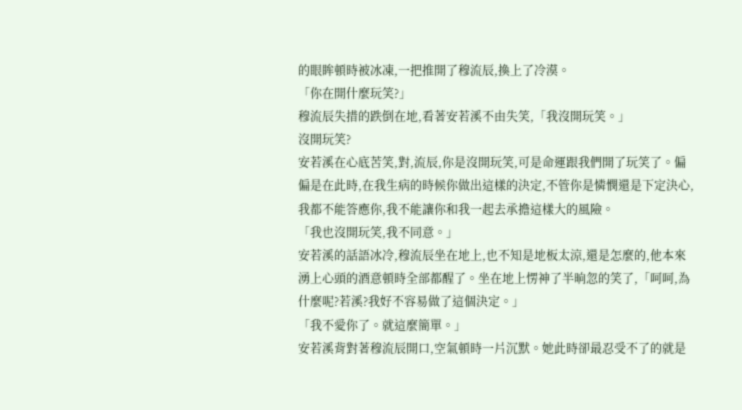的眼眸頓時被冰凍,一把推開了穆流辰,換上了冷漠。
「你在開什麼玩笑?」
穆流辰失措的跌倒在地,看著安若溪不由失笑,「我沒開玩笑。」
沒開玩笑?
安若溪在心底苦笑,對,流辰,你是沒開玩笑,可是命運跟我們開了玩笑了。偏偏是在此時,在我生病的時候你做出這樣的決定,不管你是憐憫還是下定決心,我都不能答應你,我不能讓你和我一起去承擔這樣大的風險。
「我也沒開玩笑,我不同意。」
安若溪的話語冰冷,穆流辰坐在地上,也不知是地板太涼,還是怎麼的,他本來湧上心頭的酒意頓時全部都醒了。坐在地上愣神了半晌忽的笑了,「呵呵,為什麼呢?若溪?我好不容易做了這個決定。」
「我不愛你了。就這麼簡單。」
安若溪背對著穆流辰開口,空氣頓時一片沉默。她此時卻最忍受不了的就是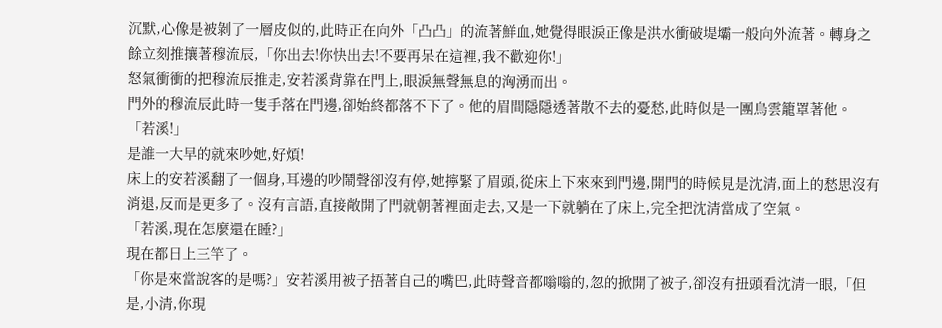沉默,心像是被剝了一層皮似的,此時正在向外「凸凸」的流著鮮血,她覺得眼淚正像是洪水衝破堤壩一般向外流著。轉身之餘立刻推攘著穆流辰,「你出去!你快出去!不要再呆在這裡,我不歡迎你!」
怒氣衝衝的把穆流辰推走,安若溪背靠在門上,眼淚無聲無息的洶湧而出。
門外的穆流辰此時一隻手落在門邊,卻始終都落不下了。他的眉間隱隱透著散不去的憂愁,此時似是一團烏雲籠罩著他。
「若溪!」
是誰一大早的就來吵她,好煩!
床上的安若溪翻了一個身,耳邊的吵鬧聲卻沒有停,她擰緊了眉頭,從床上下來來到門邊,開門的時候見是沈清,面上的愁思沒有消退,反而是更多了。沒有言語,直接敞開了門就朝著裡面走去,又是一下就躺在了床上,完全把沈清當成了空氣。
「若溪,現在怎麼還在睡?」
現在都日上三竿了。
「你是來當說客的是嗎?」安若溪用被子捂著自己的嘴巴,此時聲音都嗡嗡的,忽的掀開了被子,卻沒有扭頭看沈清一眼,「但是,小清,你現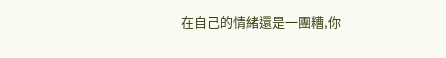在自己的情緒還是一團糟,你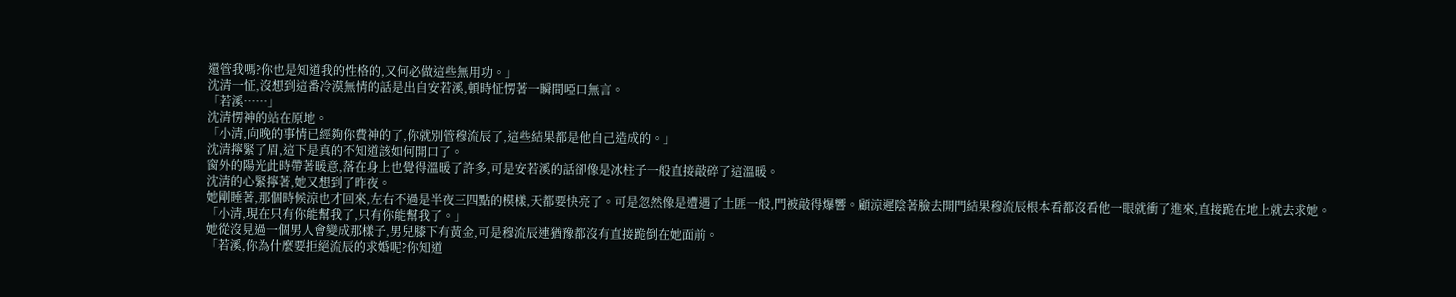還管我嗎?你也是知道我的性格的,又何必做這些無用功。」
沈清一怔,沒想到這番冷漠無情的話是出自安若溪,頓時怔愣著一瞬間啞口無言。
「若溪……」
沈清愣神的站在原地。
「小清,向晚的事情已經夠你費神的了,你就別管穆流辰了,這些結果都是他自己造成的。」
沈清擰緊了眉,這下是真的不知道該如何開口了。
窗外的陽光此時帶著暖意,落在身上也覺得溫暖了許多,可是安若溪的話卻像是冰柱子一般直接敲碎了這溫暖。
沈清的心緊擰著,她又想到了昨夜。
她剛睡著,那個時候涼也才回來,左右不過是半夜三四點的模樣,天都要快亮了。可是忽然像是遭遇了土匪一般,門被敲得爆響。顧涼遲陰著臉去開門結果穆流辰根本看都沒看他一眼就衝了進來,直接跪在地上就去求她。
「小清,現在只有你能幫我了,只有你能幫我了。」
她從沒見過一個男人會變成那樣子,男兒膝下有黃金,可是穆流辰連猶豫都沒有直接跪倒在她面前。
「若溪,你為什麼要拒絕流辰的求婚呢?你知道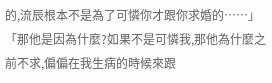的,流辰根本不是為了可憐你才跟你求婚的……」
「那他是因為什麼?如果不是可憐我,那他為什麼之前不求,偏偏在我生病的時候來跟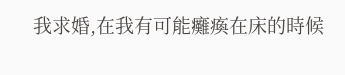我求婚,在我有可能癱瘓在床的時候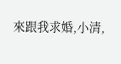來跟我求婚,小清,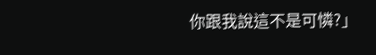你跟我說這不是可憐?」